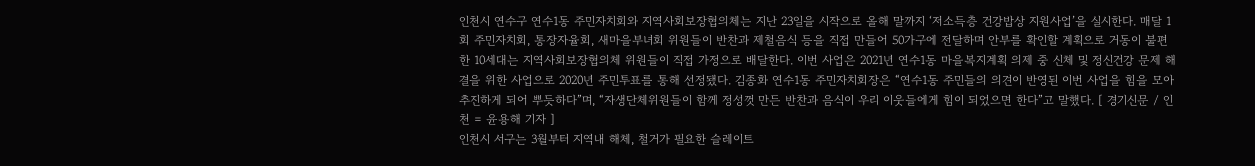인천시 연수구 연수1동 주민자치회와 지역사회보장협의체는 지난 23일을 시작으로 올해 말까지 ‘저소득층 건강밥상 지원사업’을 실시한다. 매달 1회 주민자치회, 통장자율회, 새마을부녀회 위원들이 반찬과 제철음식 등을 직접 만들어 50가구에 전달하며 안부를 확인할 계획으로 거동이 불편한 10세대는 지역사회보장협의체 위원들이 직접 가정으로 배달한다. 이번 사업은 2021년 연수1동 마을복지계획 의제 중 신체 및 정신건강 문제 해결을 위한 사업으로 2020년 주민투표를 통해 선정됐다. 김종화 연수1동 주민자치회장은 “연수1동 주민들의 의견이 반영된 이번 사업을 힘을 모아 추진하게 되어 뿌듯하다”며, “자생단체위원들이 함께 정성껏 만든 반찬과 음식이 우리 이웃들에게 힘이 되었으면 한다”고 말했다. [ 경기신문 / 인천 = 윤용해 기자 ]
인천시 서구는 3월부터 지역내 해체, 철거가 필요한 슬레이트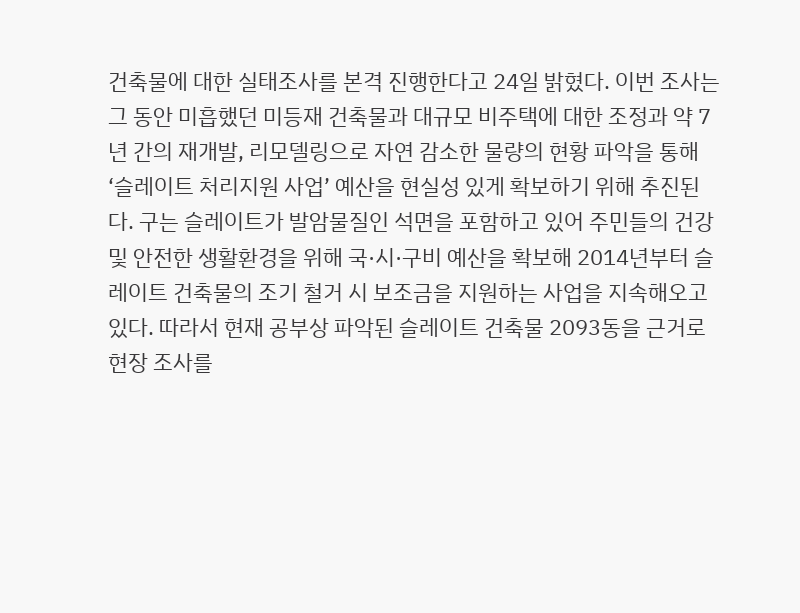건축물에 대한 실태조사를 본격 진행한다고 24일 밝혔다. 이번 조사는 그 동안 미흡했던 미등재 건축물과 대규모 비주택에 대한 조정과 약 7년 간의 재개발, 리모델링으로 자연 감소한 물량의 현황 파악을 통해 ‘슬레이트 처리지원 사업’ 예산을 현실성 있게 확보하기 위해 추진된다. 구는 슬레이트가 발암물질인 석면을 포함하고 있어 주민들의 건강 및 안전한 생활환경을 위해 국·시·구비 예산을 확보해 2014년부터 슬레이트 건축물의 조기 철거 시 보조금을 지원하는 사업을 지속해오고 있다. 따라서 현재 공부상 파악된 슬레이트 건축물 2093동을 근거로 현장 조사를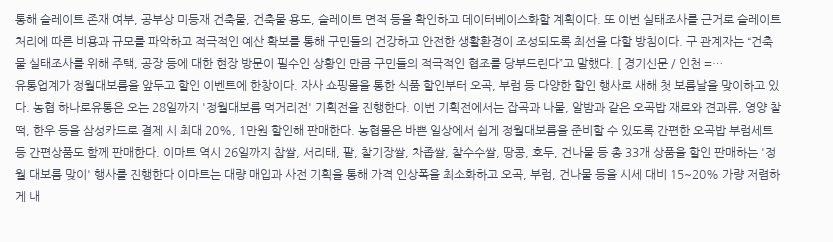통해 슬레이트 존재 여부, 공부상 미등재 건축물, 건축물 용도, 슬레이트 면적 등을 확인하고 데이터베이스화할 계획이다. 또 이번 실태조사를 근거로 슬레이트 처리에 따른 비용과 규모를 파악하고 적극적인 예산 확보를 통해 구민들의 건강하고 안전한 생활환경이 조성되도록 최선을 다할 방침이다. 구 관계자는 “건축물 실태조사를 위해 주택, 공장 등에 대한 현장 방문이 필수인 상황인 만큼 구민들의 적극적인 협조를 당부드린다”고 말했다. [ 경기신문 / 인천 =…
유통업계가 정월대보름을 앞두고 할인 이벤트에 한창이다. 자사 쇼핑몰을 통한 식품 할인부터 오곡, 부럼 등 다양한 할인 행사로 새해 첫 보름날을 맞이하고 있다. 농협 하나로유통은 오는 28일까지 '정월대보름 먹거리전' 기획전을 진행한다. 이번 기획전에서는 잡곡과 나물, 알밤과 같은 오곡밥 재료와 견과류, 영양 찰떡, 한우 등을 삼성카드로 결제 시 최대 20%, 1만원 할인해 판매한다. 농협몰은 바쁜 일상에서 쉽게 정월대보름을 준비할 수 있도록 간편한 오곡밥 부럼세트 등 간편상품도 함께 판매한다. 이마트 역시 26일까지 찹쌀, 서리태, 팥, 찰기장쌀, 차좁쌀, 찰수수쌀, 땅콩, 호두, 건나물 등 총 33개 상품을 할인 판매하는 '정월 대보름 맞이' 행사를 진행한다 이마트는 대량 매입과 사전 기획을 통해 가격 인상폭을 최소화하고 오곡, 부럼, 건나물 등을 시세 대비 15~20% 가량 저렴하게 내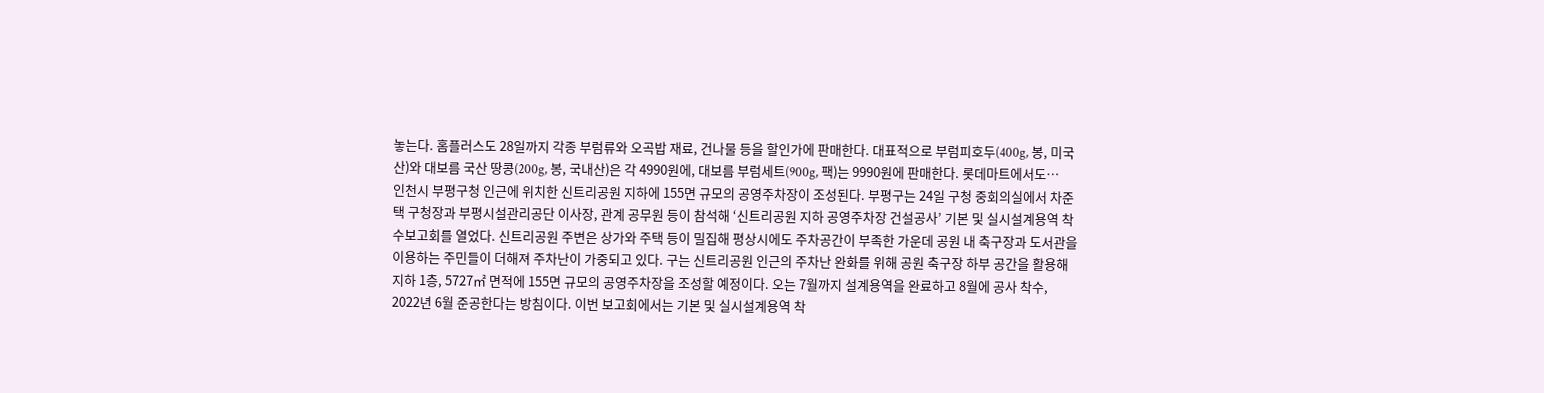놓는다. 홈플러스도 28일까지 각종 부럼류와 오곡밥 재료, 건나물 등을 할인가에 판매한다. 대표적으로 부럼피호두(400g, 봉, 미국산)와 대보름 국산 땅콩(200g, 봉, 국내산)은 각 4990원에, 대보름 부럼세트(900g, 팩)는 9990원에 판매한다. 롯데마트에서도…
인천시 부평구청 인근에 위치한 신트리공원 지하에 155면 규모의 공영주차장이 조성된다. 부평구는 24일 구청 중회의실에서 차준택 구청장과 부평시설관리공단 이사장, 관계 공무원 등이 참석해 ‘신트리공원 지하 공영주차장 건설공사’ 기본 및 실시설계용역 착수보고회를 열었다. 신트리공원 주변은 상가와 주택 등이 밀집해 평상시에도 주차공간이 부족한 가운데 공원 내 축구장과 도서관을 이용하는 주민들이 더해져 주차난이 가중되고 있다. 구는 신트리공원 인근의 주차난 완화를 위해 공원 축구장 하부 공간을 활용해 지하 1층, 5727㎡ 면적에 155면 규모의 공영주차장을 조성할 예정이다. 오는 7월까지 설계용역을 완료하고 8월에 공사 착수, 2022년 6월 준공한다는 방침이다. 이번 보고회에서는 기본 및 실시설계용역 착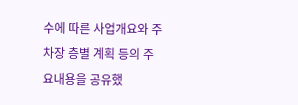수에 따른 사업개요와 주차장 층별 계획 등의 주요내용을 공유했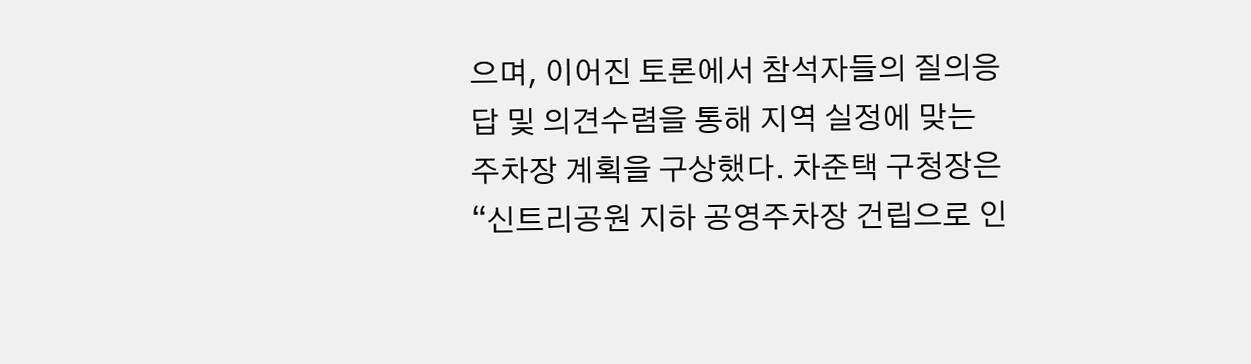으며, 이어진 토론에서 참석자들의 질의응답 및 의견수렴을 통해 지역 실정에 맞는 주차장 계획을 구상했다. 차준택 구청장은 “신트리공원 지하 공영주차장 건립으로 인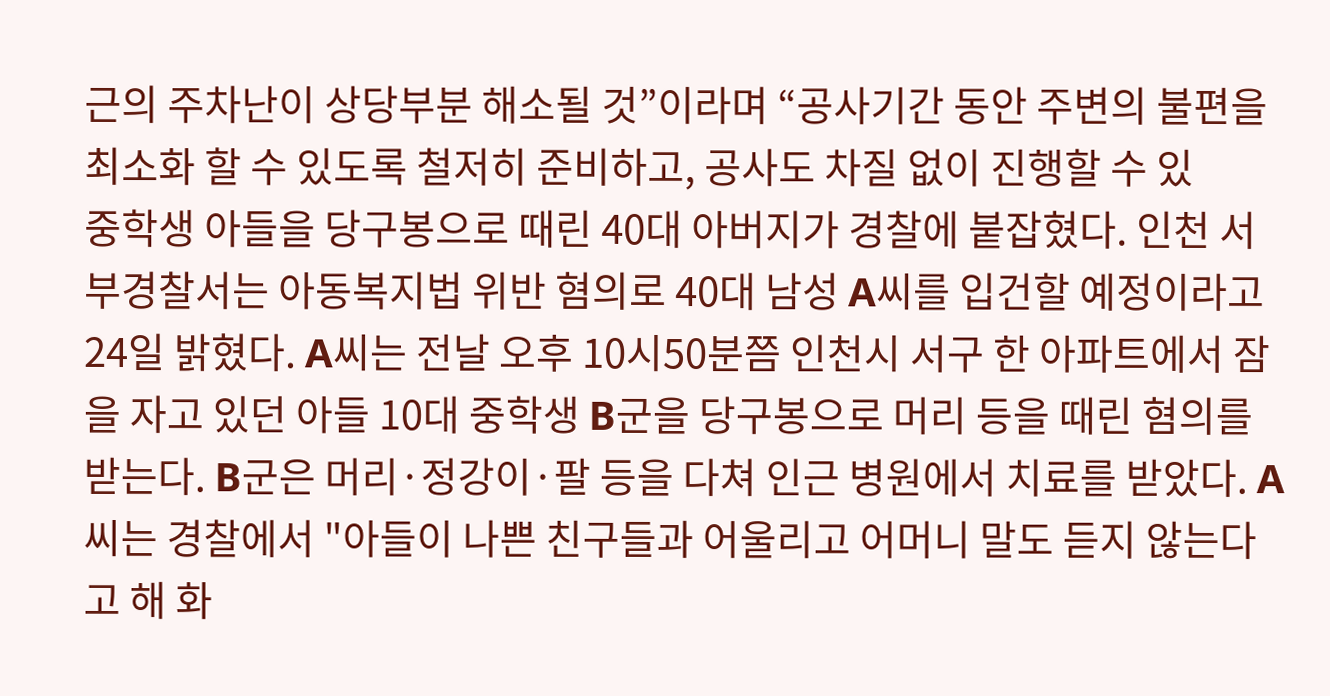근의 주차난이 상당부분 해소될 것”이라며 “공사기간 동안 주변의 불편을 최소화 할 수 있도록 철저히 준비하고, 공사도 차질 없이 진행할 수 있
중학생 아들을 당구봉으로 때린 40대 아버지가 경찰에 붙잡혔다. 인천 서부경찰서는 아동복지법 위반 혐의로 40대 남성 A씨를 입건할 예정이라고 24일 밝혔다. A씨는 전날 오후 10시50분쯤 인천시 서구 한 아파트에서 잠을 자고 있던 아들 10대 중학생 B군을 당구봉으로 머리 등을 때린 혐의를 받는다. B군은 머리·정강이·팔 등을 다쳐 인근 병원에서 치료를 받았다. A씨는 경찰에서 "아들이 나쁜 친구들과 어울리고 어머니 말도 듣지 않는다고 해 화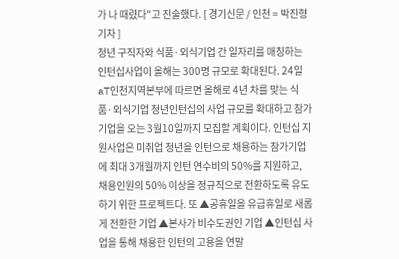가 나 때렸다"고 진술했다. [ 경기신문 / 인천 = 박진형 기자 ]
청년 구직자와 식품·외식기업 간 일자리를 매칭하는 인턴십사업이 올해는 300명 규모로 확대된다. 24일 aT인천지역본부에 따르면 올해로 4년 차를 맞는 식품·외식기업 청년인턴십의 사업 규모를 확대하고 참가기업을 오는 3월10일까지 모집할 계획이다. 인턴십 지원사업은 미취업 청년을 인턴으로 채용하는 참가기업에 최대 3개월까지 인턴 연수비의 50%를 지원하고, 채용인원의 50% 이상을 정규직으로 전환하도록 유도하기 위한 프로젝트다. 또 ▲공휴일을 유급휴일로 새롭게 전환한 기업 ▲본사가 비수도권인 기업 ▲인턴십 사업을 통해 채용한 인턴의 고용을 연말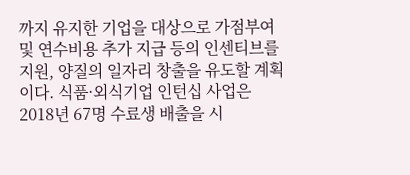까지 유지한 기업을 대상으로 가점부여 및 연수비용 추가 지급 등의 인센티브를 지원, 양질의 일자리 창출을 유도할 계획이다. 식품·외식기업 인턴십 사업은 2018년 67명 수료생 배출을 시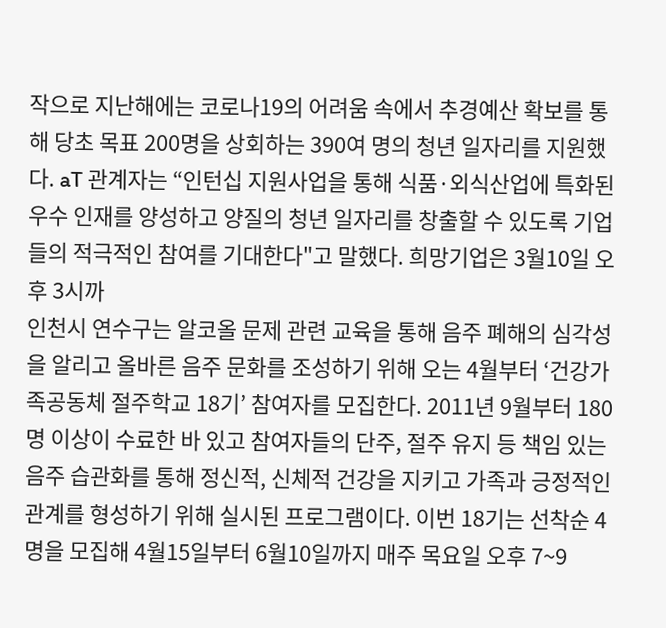작으로 지난해에는 코로나19의 어려움 속에서 추경예산 확보를 통해 당초 목표 200명을 상회하는 390여 명의 청년 일자리를 지원했다. aT 관계자는 “인턴십 지원사업을 통해 식품·외식산업에 특화된 우수 인재를 양성하고 양질의 청년 일자리를 창출할 수 있도록 기업들의 적극적인 참여를 기대한다"고 말했다. 희망기업은 3월10일 오후 3시까
인천시 연수구는 알코올 문제 관련 교육을 통해 음주 폐해의 심각성을 알리고 올바른 음주 문화를 조성하기 위해 오는 4월부터 ‘건강가족공동체 절주학교 18기’ 참여자를 모집한다. 2011년 9월부터 180명 이상이 수료한 바 있고 참여자들의 단주, 절주 유지 등 책임 있는 음주 습관화를 통해 정신적, 신체적 건강을 지키고 가족과 긍정적인 관계를 형성하기 위해 실시된 프로그램이다. 이번 18기는 선착순 4명을 모집해 4월15일부터 6월10일까지 매주 목요일 오후 7~9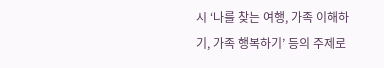시 ‘나를 찾는 여행, 가족 이해하기, 가족 행복하기’ 등의 주제로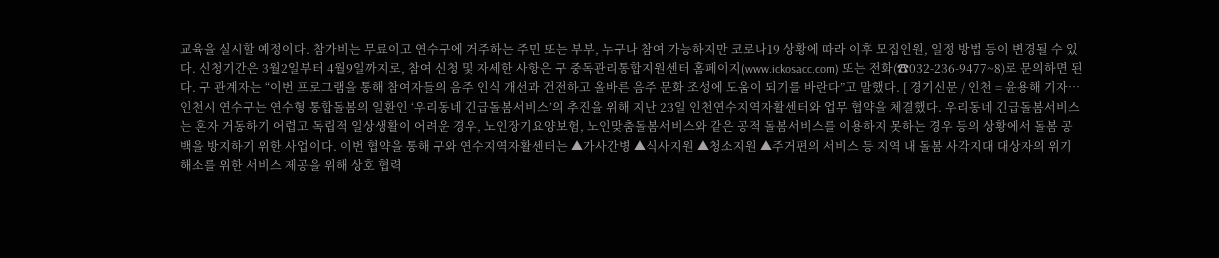교육을 실시할 예정이다. 참가비는 무료이고 연수구에 거주하는 주민 또는 부부, 누구나 참여 가능하지만 코로나19 상황에 따라 이후 모집인원, 일정 방법 등이 변경될 수 있다. 신청기간은 3월2일부터 4월9일까지로, 참여 신청 및 자세한 사항은 구 중독관리통합지원센터 홈페이지(www.ickosacc.com) 또는 전화(☎032-236-9477~8)로 문의하면 된다. 구 관계자는 “이번 프로그램을 통해 참여자들의 음주 인식 개선과 건전하고 올바른 음주 문화 조성에 도움이 되기를 바란다”고 말했다. [ 경기신문 / 인천 = 윤용해 기자…
인천시 연수구는 연수형 통합돌봄의 일환인 ‘우리동네 긴급돌봄서비스’의 추진을 위해 지난 23일 인천연수지역자활센터와 업무 협약을 체결했다. 우리동네 긴급돌봄서비스는 혼자 거동하기 어렵고 독립적 일상생활이 어려운 경우, 노인장기요양보험, 노인맞춤돌봄서비스와 같은 공적 돌봄서비스를 이용하지 못하는 경우 등의 상황에서 돌봄 공백을 방지하기 위한 사업이다. 이번 협약을 통해 구와 연수지역자활센터는 ▲가사간병 ▲식사지원 ▲청소지원 ▲주거편의 서비스 등 지역 내 돌봄 사각지대 대상자의 위기 해소를 위한 서비스 제공을 위해 상호 협력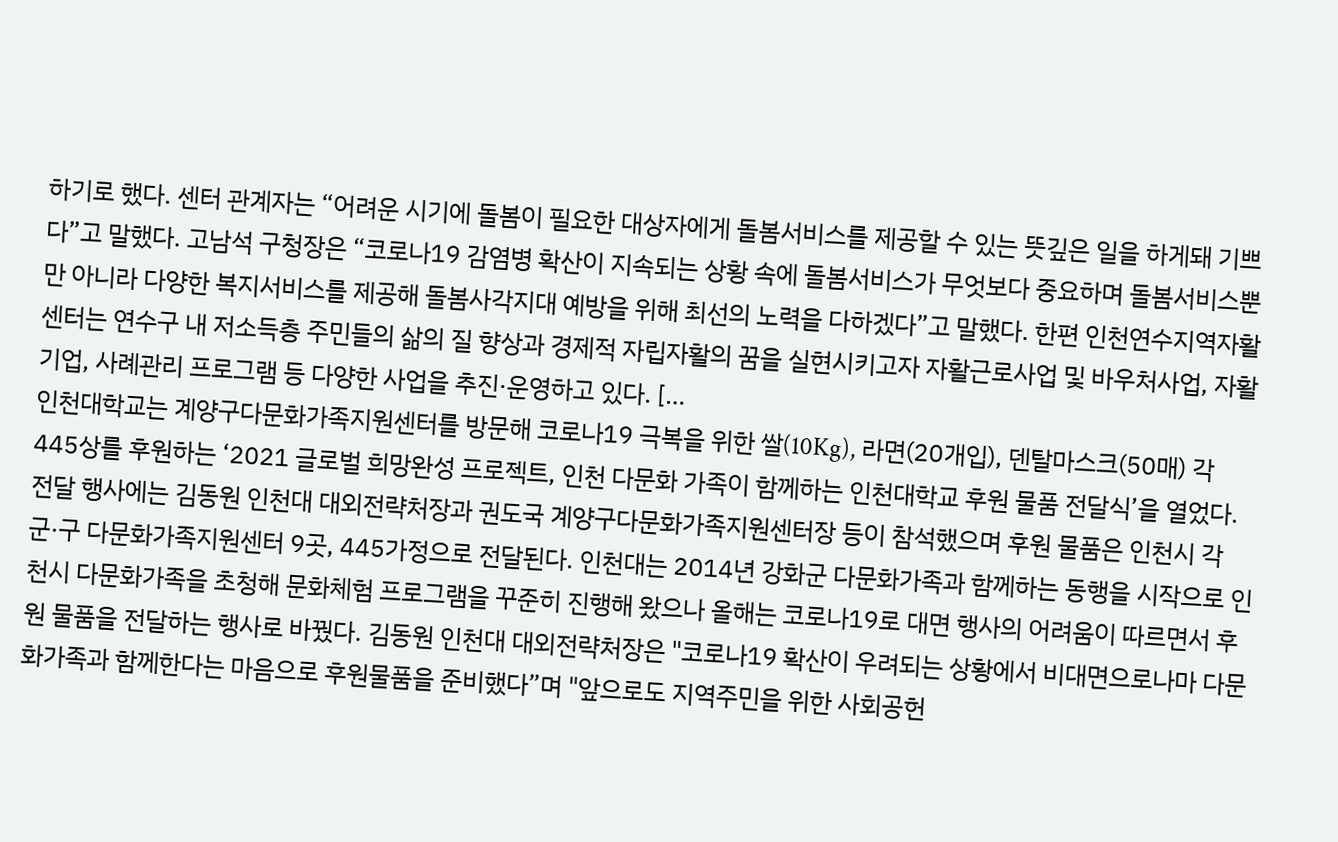하기로 했다. 센터 관계자는 “어려운 시기에 돌봄이 필요한 대상자에게 돌봄서비스를 제공할 수 있는 뜻깊은 일을 하게돼 기쁘다”고 말했다. 고남석 구청장은 “코로나19 감염병 확산이 지속되는 상황 속에 돌봄서비스가 무엇보다 중요하며 돌봄서비스뿐만 아니라 다양한 복지서비스를 제공해 돌봄사각지대 예방을 위해 최선의 노력을 다하겠다”고 말했다. 한편 인천연수지역자활센터는 연수구 내 저소득층 주민들의 삶의 질 향상과 경제적 자립자활의 꿈을 실현시키고자 자활근로사업 및 바우처사업, 자활기업, 사례관리 프로그램 등 다양한 사업을 추진·운영하고 있다. […
인천대학교는 계양구다문화가족지원센터를 방문해 코로나19 극복을 위한 쌀(10Kg), 라면(20개입), 덴탈마스크(50매) 각 445상를 후원하는 ‘2021 글로벌 희망완성 프로젝트, 인천 다문화 가족이 함께하는 인천대학교 후원 물품 전달식’을 열었다. 전달 행사에는 김동원 인천대 대외전략처장과 권도국 계양구다문화가족지원센터장 등이 참석했으며 후원 물품은 인천시 각 군·구 다문화가족지원센터 9곳, 445가정으로 전달된다. 인천대는 2014년 강화군 다문화가족과 함께하는 동행을 시작으로 인천시 다문화가족을 초청해 문화체험 프로그램을 꾸준히 진행해 왔으나 올해는 코로나19로 대면 행사의 어려움이 따르면서 후원 물품을 전달하는 행사로 바꿨다. 김동원 인천대 대외전략처장은 "코로나19 확산이 우려되는 상황에서 비대면으로나마 다문화가족과 함께한다는 마음으로 후원물품을 준비했다”며 "앞으로도 지역주민을 위한 사회공헌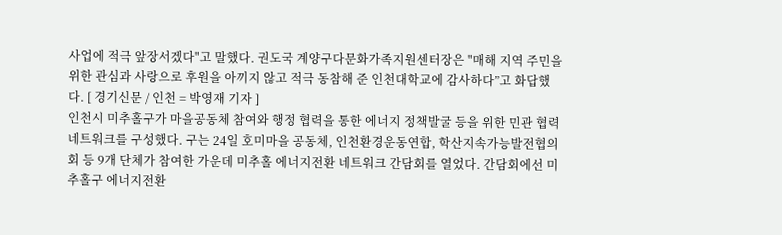사업에 적극 앞장서겠다"고 말했다. 권도국 계양구다문화가족지원센터장은 "매해 지역 주민을 위한 관심과 사랑으로 후원을 아끼지 않고 적극 동참해 준 인천대학교에 감사하다”고 화답했다. [ 경기신문 / 인천 = 박영재 기자 ]
인천시 미추홀구가 마을공동체 참여와 행정 협력을 통한 에너지 정책발굴 등을 위한 민관 협력 네트워크를 구성했다. 구는 24일 호미마을 공동체, 인천환경운동연합, 학산지속가능발전협의회 등 9개 단체가 참여한 가운데 미추홀 에너지전환 네트워크 간담회를 열었다. 간담회에선 미추홀구 에너지전환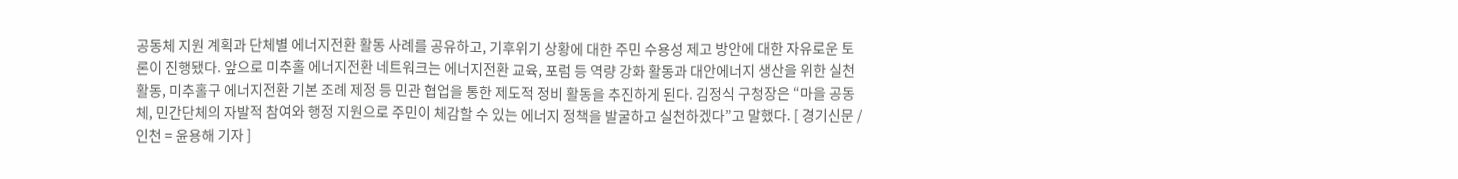공동체 지원 계획과 단체별 에너지전환 활동 사례를 공유하고, 기후위기 상황에 대한 주민 수용성 제고 방안에 대한 자유로운 토론이 진행됐다. 앞으로 미추홀 에너지전환 네트워크는 에너지전환 교육, 포럼 등 역량 강화 활동과 대안에너지 생산을 위한 실천 활동, 미추홀구 에너지전환 기본 조례 제정 등 민관 협업을 통한 제도적 정비 활동을 추진하게 된다. 김정식 구청장은 “마을 공동체, 민간단체의 자발적 참여와 행정 지원으로 주민이 체감할 수 있는 에너지 정책을 발굴하고 실천하겠다”고 말했다. [ 경기신문 / 인천 = 윤용해 기자 ]